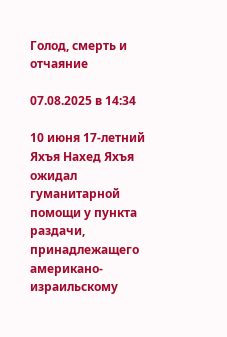Голод, смерть и отчаяние

07.08.2025 в 14:34

10 июня 17-летний Яхъя Нахед Яхъя ожидал гуманитарной помощи у пункта раздачи, принадлежащего американо-израильскому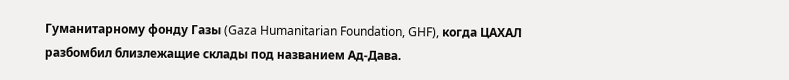Гуманитарному фонду Газы (Gaza Humanitarian Foundation, GHF), когда ЦАХАЛ разбомбил близлежащие склады под названием Ад-Дава.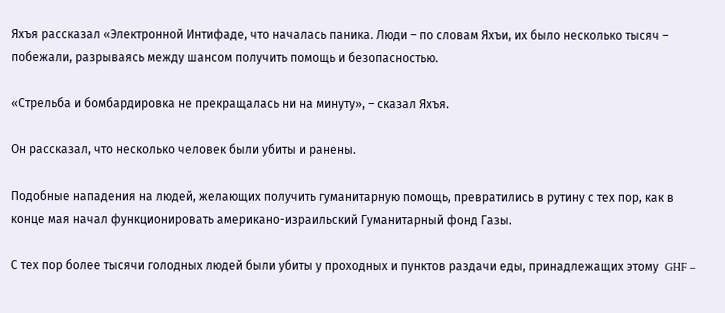Яхъя рассказал «Электронной Интифаде, что началась паника. Люди – по словам Яхъи, их было несколько тысяч – побежали, разрываясь между шансом получить помощь и безопасностью.

«Стрельба и бомбардировка не прекращалась ни на минуту», – сказал Яхъя.

Он рассказал, что несколько человек были убиты и ранены.

Подобные нападения на людей, желающих получить гуманитарную помощь, превратились в рутину с тех пор, как в конце мая начал функционировать американо-израильский Гуманитарный фонд Газы.

С тех пор более тысячи голодных людей были убиты у проходных и пунктов раздачи еды, принадлежащих этому  GHF –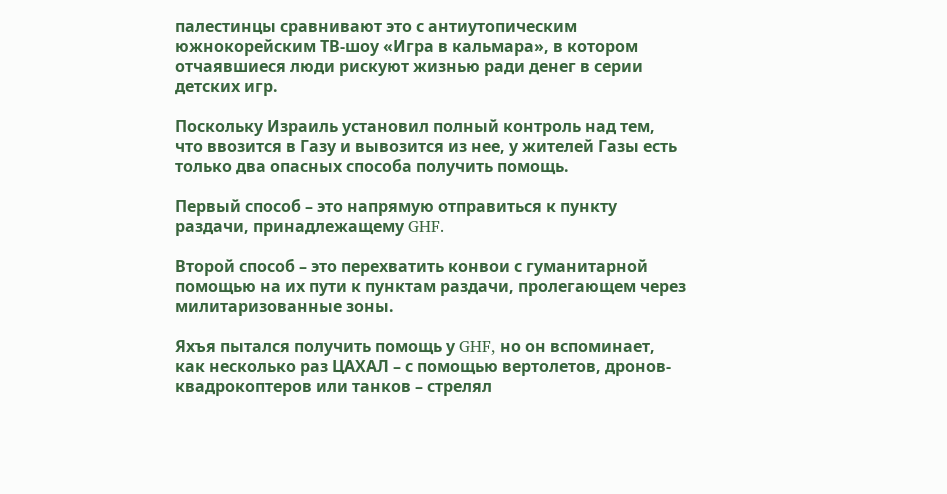палестинцы сравнивают это с антиутопическим южнокорейским ТВ-шоу «Игра в кальмара», в котором отчаявшиеся люди рискуют жизнью ради денег в серии детских игр.

Поскольку Израиль установил полный контроль над тем, что ввозится в Газу и вывозится из нее, у жителей Газы есть только два опасных способа получить помощь.

Первый способ – это напрямую отправиться к пункту раздачи, принадлежащему GHF.

Второй способ – это перехватить конвои с гуманитарной помощью на их пути к пунктам раздачи, пролегающем через милитаризованные зоны.

Яхъя пытался получить помощь у GHF, но он вспоминает, как несколько раз ЦАХАЛ – с помощью вертолетов, дронов-квадрокоптеров или танков – стрелял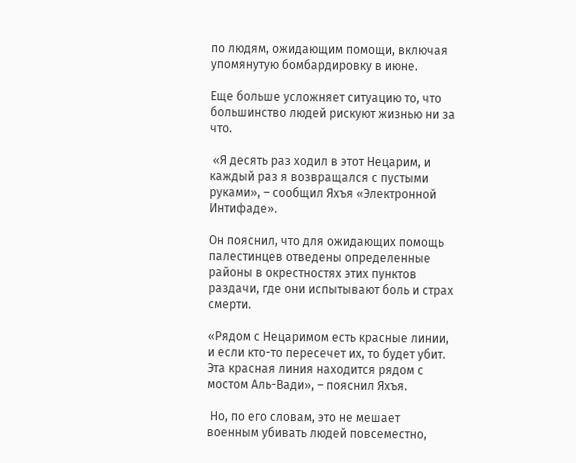по людям, ожидающим помощи, включая упомянутую бомбардировку в июне.

Еще больше усложняет ситуацию то, что большинство людей рискуют жизнью ни за что.

 «Я десять раз ходил в этот Нецарим, и каждый раз я возвращался с пустыми руками», – сообщил Яхъя «Электронной Интифаде».

Он пояснил, что для ожидающих помощь палестинцев отведены определенные районы в окрестностях этих пунктов раздачи, где они испытывают боль и страх смерти.

«Рядом с Нецаримом есть красные линии, и если кто-то пересечет их, то будет убит. Эта красная линия находится рядом с мостом Аль-Вади», – пояснил Яхъя.

 Но, по его словам, это не мешает военным убивать людей повсеместно,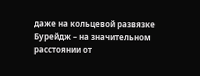даже на кольцевой развязке Бурейдж – на значительном расстоянии от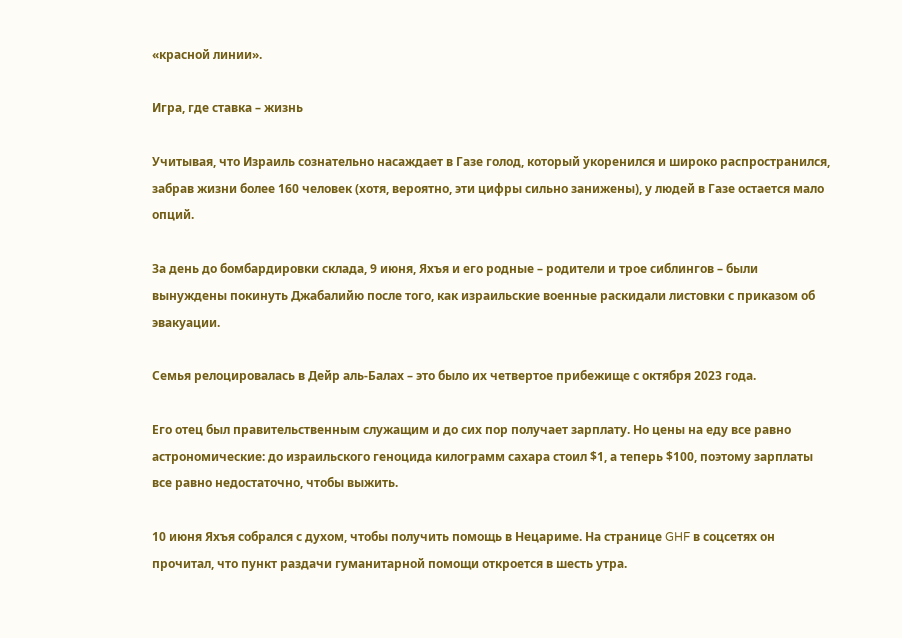«красной линии».

Игра, где ставка – жизнь

Учитывая, что Израиль сознательно насаждает в Газе голод, который укоренился и широко распространился, забрав жизни более 160 человек (хотя, вероятно, эти цифры сильно занижены), у людей в Газе остается мало опций.

За день до бомбардировки склада, 9 июня, Яхъя и его родные – родители и трое сиблингов – были вынуждены покинуть Джабалийю после того, как израильские военные раскидали листовки с приказом об эвакуации.

Семья релоцировалась в Дейр аль-Балах – это было их четвертое прибежище с октября 2023 года.

Его отец был правительственным служащим и до сих пор получает зарплату. Но цены на еду все равно астрономические: до израильского геноцида килограмм сахара стоил $1, а теперь $100, поэтому зарплаты все равно недостаточно, чтобы выжить.

10 июня Яхъя собрался с духом, чтобы получить помощь в Нецариме. На странице GHF в соцсетях он прочитал, что пункт раздачи гуманитарной помощи откроется в шесть утра.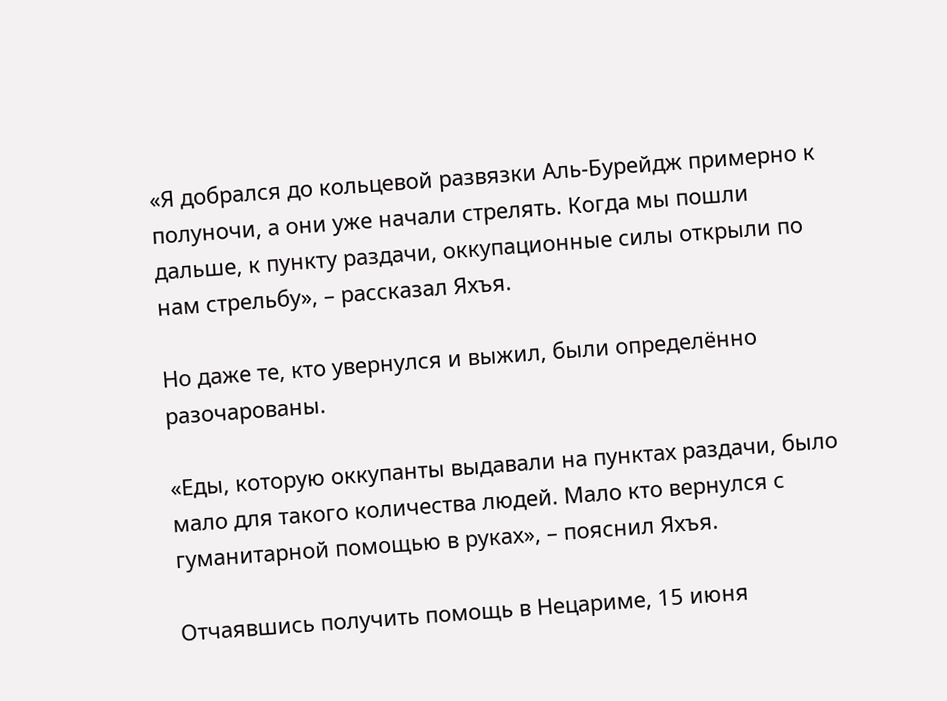«Я добрался до кольцевой развязки Аль-Бурейдж примерно к полуночи, а они уже начали стрелять. Когда мы пошли дальше, к пункту раздачи, оккупационные силы открыли по нам стрельбу», – рассказал Яхъя.

Но даже те, кто увернулся и выжил, были определённо разочарованы.

«Еды, которую оккупанты выдавали на пунктах раздачи, было мало для такого количества людей. Мало кто вернулся с гуманитарной помощью в руках», – пояснил Яхъя.

Отчаявшись получить помощь в Нецариме, 15 июня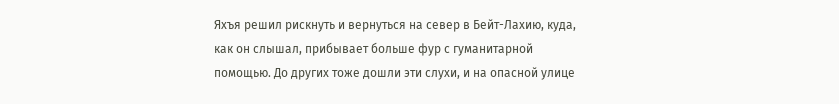Яхъя решил рискнуть и вернуться на север в Бейт-Лахию, куда, как он слышал, прибывает больше фур с гуманитарной помощью. До других тоже дошли эти слухи, и на опасной улице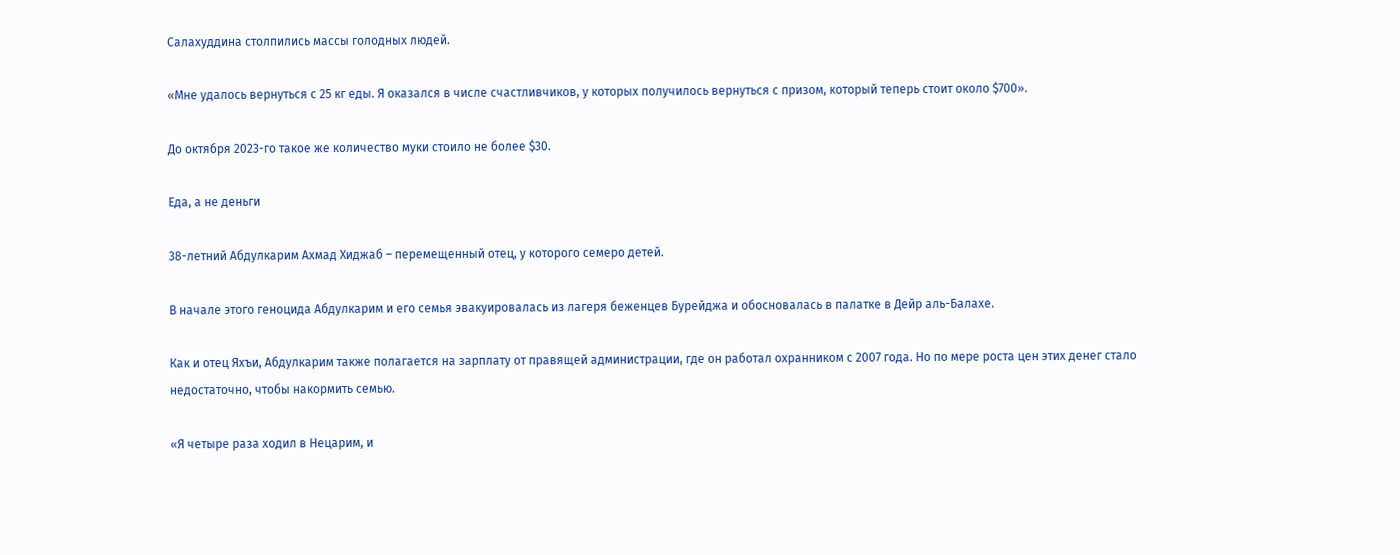Салахуддина столпились массы голодных людей.

«Мне удалось вернуться с 25 кг еды. Я оказался в числе счастливчиков, у которых получилось вернуться с призом, который теперь стоит около $700».

До октября 2023-го такое же количество муки стоило не более $30.

Еда, а не деньги

38-летний Абдулкарим Ахмад Хиджаб – перемещенный отец, у которого семеро детей.

В начале этого геноцида Абдулкарим и его семья эвакуировалась из лагеря беженцев Бурейджа и обосновалась в палатке в Дейр аль-Балахе.

Как и отец Яхъи, Абдулкарим также полагается на зарплату от правящей администрации, где он работал охранником с 2007 года. Но по мере роста цен этих денег стало недостаточно, чтобы накормить семью.

«Я четыре раза ходил в Нецарим, и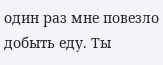один раз мне повезло добыть еду. Ты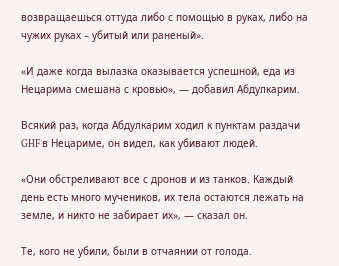возвращаешься оттуда либо с помощью в руках, либо на чужих руках – убитый или раненый».

«И даже когда вылазка оказывается успешной, еда из Нецарима смешана с кровью», — добавил Абдулкарим.

Всякий раз, когда Абдулкарим ходил к пунктам раздачи GHF в Нецариме, он видел, как убивают людей.

«Они обстреливают все с дронов и из танков. Каждый день есть много мучеников, их тела остаются лежать на земле, и никто не забирает их», — сказал он.

Те, кого не убили, были в отчаянии от голода.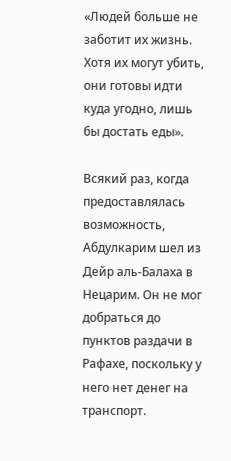«Людей больше не заботит их жизнь. Хотя их могут убить, они готовы идти куда угодно, лишь бы достать еды».

Всякий раз, когда предоставлялась возможность, Абдулкарим шел из Дейр аль-Балаха в Нецарим. Он не мог добраться до пунктов раздачи в Рафахе, поскольку у него нет денег на транспорт.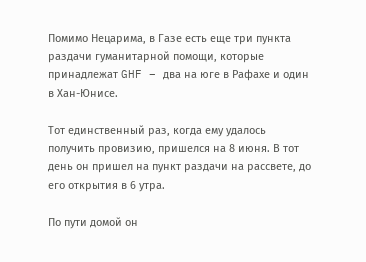Помимо Нецарима, в Газе есть еще три пункта раздачи гуманитарной помощи, которые принадлежат GHF – два на юге в Рафахе и один в Хан-Юнисе.

Тот единственный раз, когда ему удалось получить провизию, пришелся на 8 июня. В тот день он пришел на пункт раздачи на рассвете, до его открытия в 6 утра.

По пути домой он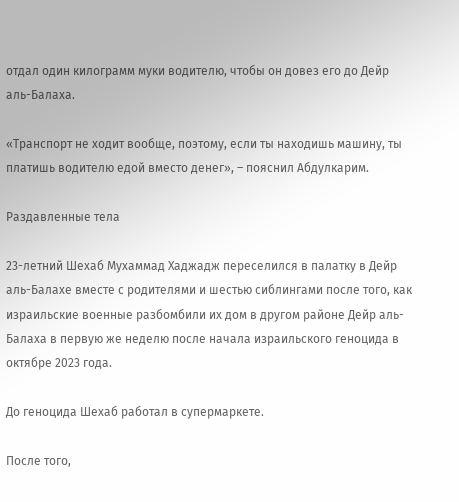отдал один килограмм муки водителю, чтобы он довез его до Дейр аль-Балаха.

«Транспорт не ходит вообще, поэтому, если ты находишь машину, ты платишь водителю едой вместо денег», – пояснил Абдулкарим.

Раздавленные тела

23-летний Шехаб Мухаммад Хаджадж переселился в палатку в Дейр аль-Балахе вместе с родителями и шестью сиблингами после того, как израильские военные разбомбили их дом в другом районе Дейр аль-Балаха в первую же неделю после начала израильского геноцида в октябре 2023 года.

До геноцида Шехаб работал в супермаркете.

После того,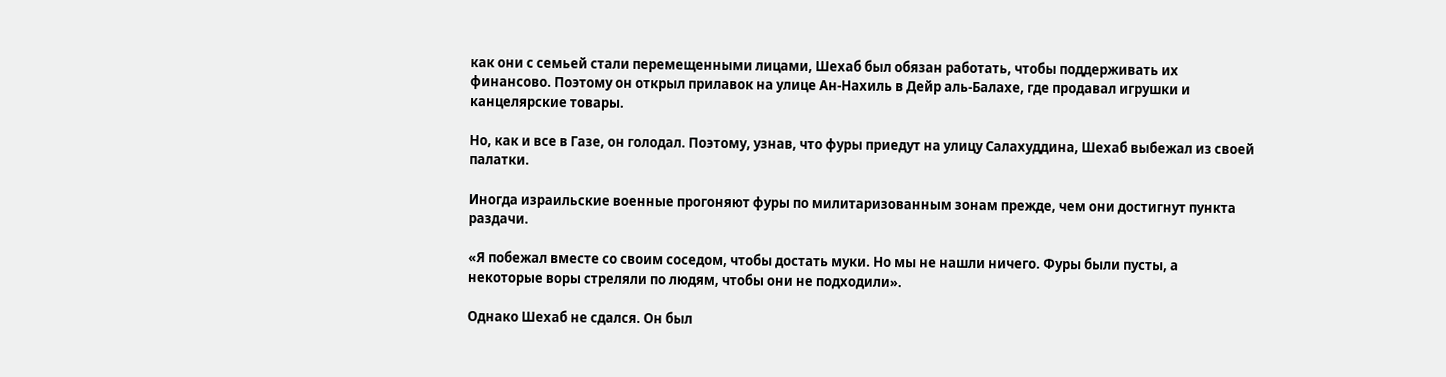как они с семьей стали перемещенными лицами, Шехаб был обязан работать, чтобы поддерживать их финансово. Поэтому он открыл прилавок на улице Ан-Нахиль в Дейр аль-Балахе, где продавал игрушки и канцелярские товары.

Но, как и все в Газе, он голодал. Поэтому, узнав, что фуры приедут на улицу Салахуддина, Шехаб выбежал из своей палатки.

Иногда израильские военные прогоняют фуры по милитаризованным зонам прежде, чем они достигнут пункта раздачи.

«Я побежал вместе со своим соседом, чтобы достать муки. Но мы не нашли ничего. Фуры были пусты, а некоторые воры стреляли по людям, чтобы они не подходили».

Однако Шехаб не сдался. Он был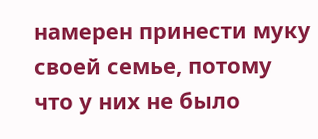намерен принести муку своей семье, потому что у них не было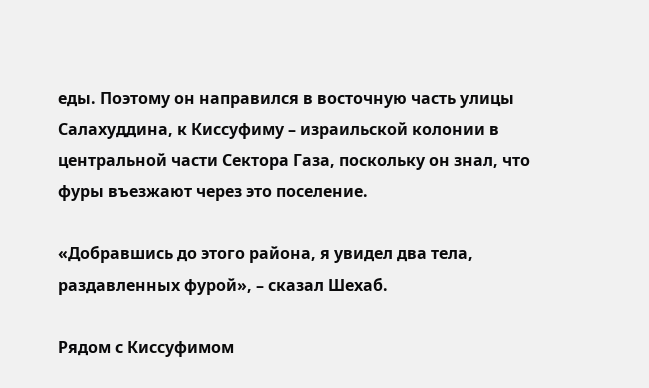еды. Поэтому он направился в восточную часть улицы Салахуддина, к Киссуфиму – израильской колонии в центральной части Сектора Газа, поскольку он знал, что фуры въезжают через это поселение.

«Добравшись до этого района, я увидел два тела, раздавленных фурой», – сказал Шехаб.

Рядом с Киссуфимом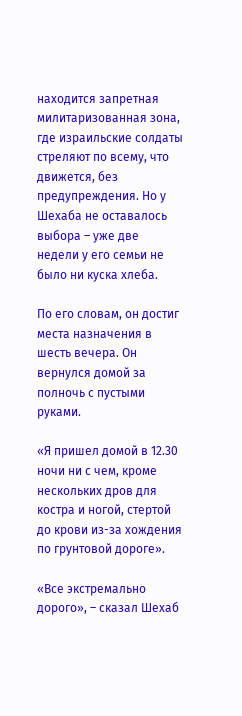находится запретная милитаризованная зона, где израильские солдаты стреляют по всему, что движется, без предупреждения. Но у Шехаба не оставалось выбора – уже две недели у его семьи не было ни куска хлеба.

По его словам, он достиг места назначения в шесть вечера. Он вернулся домой за полночь с пустыми руками.

«Я пришел домой в 12.30 ночи ни с чем, кроме нескольких дров для костра и ногой, стертой до крови из-за хождения по грунтовой дороге».

«Все экстремально дорого», – сказал Шехаб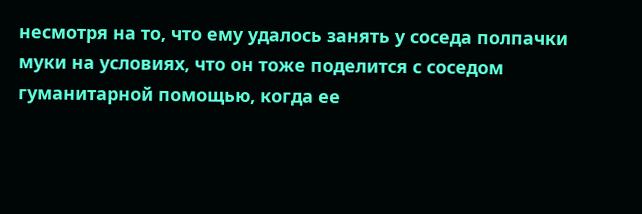несмотря на то, что ему удалось занять у соседа полпачки муки на условиях, что он тоже поделится с соседом гуманитарной помощью, когда ее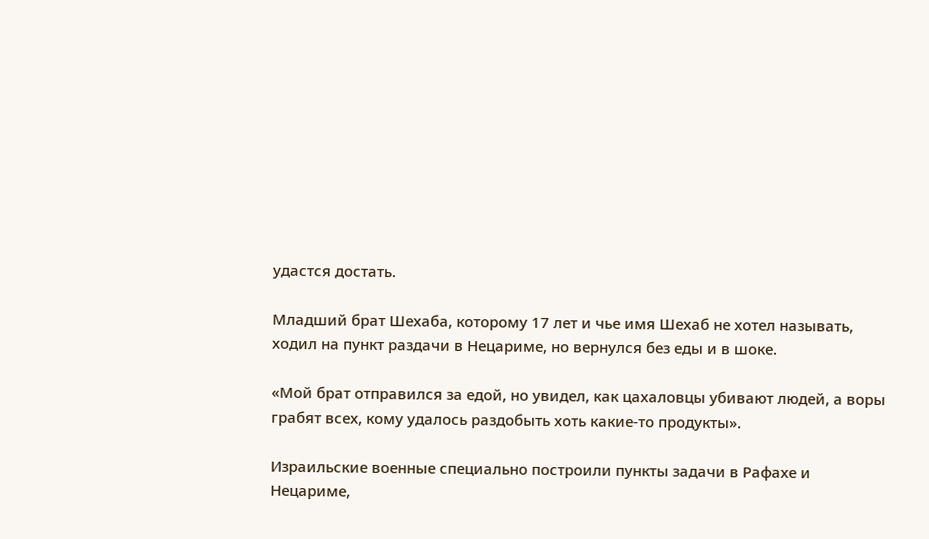удастся достать.

Младший брат Шехаба, которому 17 лет и чье имя Шехаб не хотел называть, ходил на пункт раздачи в Нецариме, но вернулся без еды и в шоке.

«Мой брат отправился за едой, но увидел, как цахаловцы убивают людей, а воры грабят всех, кому удалось раздобыть хоть какие-то продукты».

Израильские военные специально построили пункты задачи в Рафахе и Нецариме,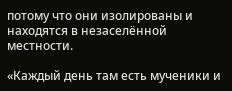потому что они изолированы и находятся в незаселённой местности.

«Каждый день там есть мученики и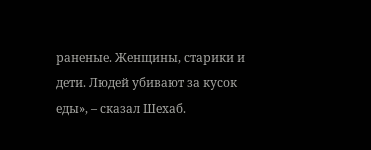раненые. Женщины, старики и дети. Людей убивают за кусок еды», – сказал Шехаб.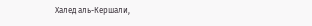Халед аль-Кершали,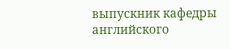выпускник кафедры английского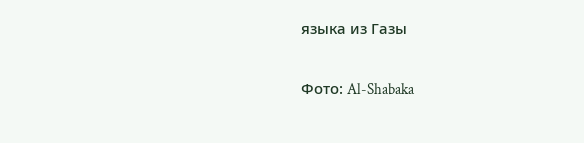языка из Газы

Фото: Al-Shabaka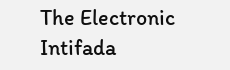The Electronic Intifada